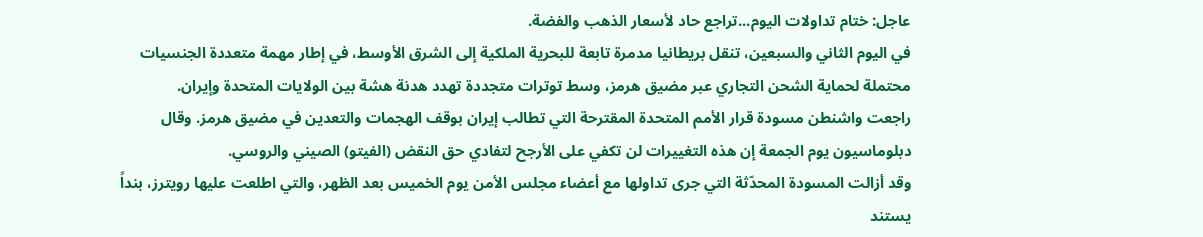عاجل: ختام تداولات اليوم...تراجع حاد لأسعار الذهب والفضة.
في اليوم الثاني والسبعين، تنقل بريطانيا مدمرة تابعة للبحرية الملكية إلى الشرق الأوسط، في إطار مهمة متعددة الجنسيات محتملة لحماية الشحن التجاري عبر مضيق هرمز، وسط توترات متجددة تهدد هدنة هشة بين الولايات المتحدة وإيران.
راجعت واشنطن مسودة قرار الأمم المتحدة المقترحة التي تطالب إيران بوقف الهجمات والتعدين في مضيق هرمز. وقال دبلوماسيون يوم الجمعة إن هذه التغييرات لن تكفي على الأرجح لتفادي حق النقض (الفيتو) الصيني والروسي.
وقد أزالت المسودة المحدّثة التي جرى تداولها مع أعضاء مجلس الأمن يوم الخميس بعد الظهر، والتي اطلعت عليها رويترز، بنداً يستند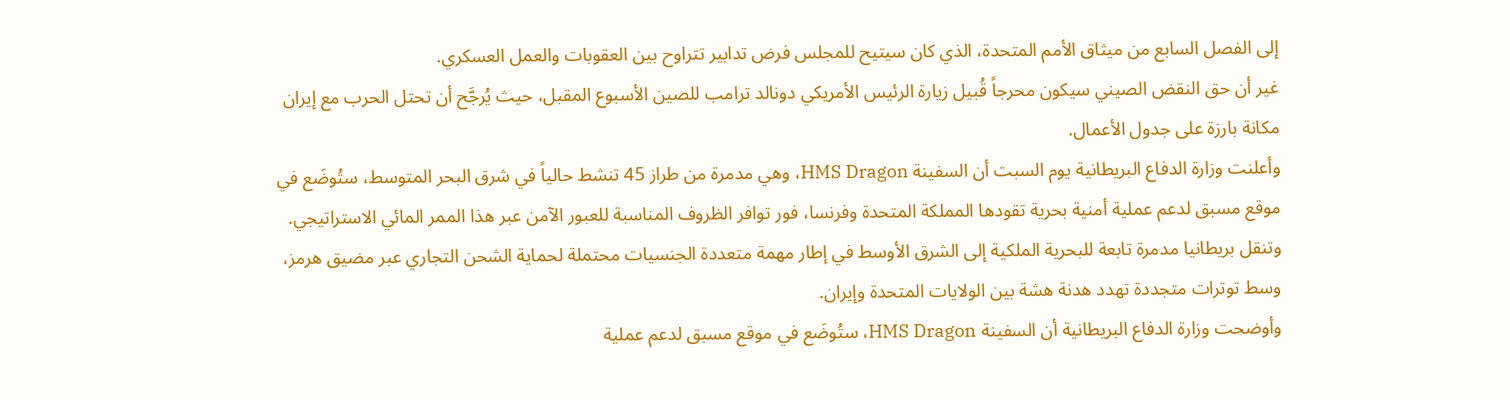إلى الفصل السابع من ميثاق الأمم المتحدة، الذي كان سيتيح للمجلس فرض تدابير تتراوح بين العقوبات والعمل العسكري.
غير أن حق النقض الصيني سيكون محرجاً قُبيل زيارة الرئيس الأمريكي دونالد ترامب للصين الأسبوع المقبل، حيث يُرجَّح أن تحتل الحرب مع إيران مكانة بارزة على جدول الأعمال.
وأعلنت وزارة الدفاع البريطانية يوم السبت أن السفينة HMS Dragon، وهي مدمرة من طراز 45 تنشط حالياً في شرق البحر المتوسط، ستُوضَع في موقع مسبق لدعم عملية أمنية بحرية تقودها المملكة المتحدة وفرنسا، فور توافر الظروف المناسبة للعبور الآمن عبر هذا الممر المائي الاستراتيجي.
وتنقل بريطانيا مدمرة تابعة للبحرية الملكية إلى الشرق الأوسط في إطار مهمة متعددة الجنسيات محتملة لحماية الشحن التجاري عبر مضيق هرمز، وسط توترات متجددة تهدد هدنة هشة بين الولايات المتحدة وإيران.
وأوضحت وزارة الدفاع البريطانية أن السفينة HMS Dragon، ستُوضَع في موقع مسبق لدعم عملية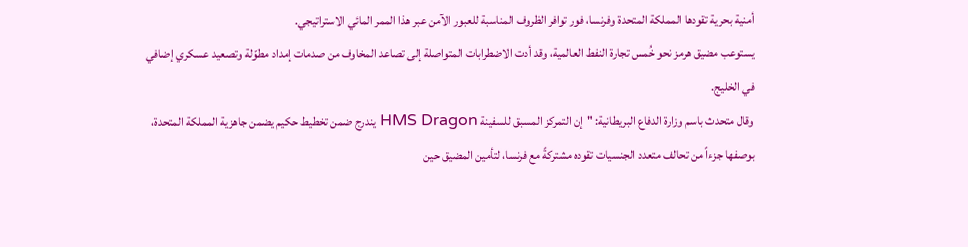أمنية بحرية تقودها المملكة المتحدة وفرنسا، فور توافر الظروف المناسبة للعبور الآمن عبر هذا الممر المائي الاستراتيجي.
يستوعب مضيق هرمز نحو خُمس تجارة النفط العالمية، وقد أدت الاضطرابات المتواصلة إلى تصاعد المخاوف من صدمات إمداد مطوّلة وتصعيد عسكري إضافي في الخليج.
وقال متحدث باسم وزارة الدفاع البريطانية: "إن التمركز المسبق للسفينة HMS Dragon يندرج ضمن تخطيط حكيم يضمن جاهزية المملكة المتحدة، بوصفها جزءاً من تحالف متعدد الجنسيات تقوده مشتركةً مع فرنسا، لتأمين المضيق حين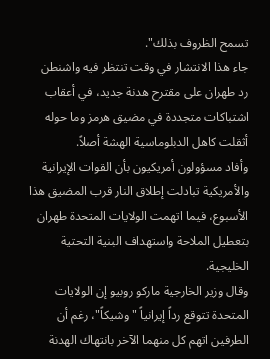تسمح الظروف بذلك".
جاء هذا الانتشار في وقت تنتظر فيه واشنطن رد طهران على مقترح هدنة جديد، في أعقاب اشتباكات متجددة في مضيق هرمز وما حوله أثقلت كاهل الدبلوماسية الهشة أصلاً.
وأفاد مسؤولون أمريكيون بأن القوات الإيرانية والأمريكية تبادلت إطلاق النار قرب المضيق هذا الأسبوع، فيما اتهمت الولايات المتحدة طهران بتعطيل الملاحة واستهداف البنية التحتية الخليجية.
وقال وزير الخارجية ماركو روبيو إن الولايات المتحدة تتوقع رداً إيرانياً "وشيكاً"، رغم أن الطرفين اتهم كل منهما الآخر بانتهاك الهدنة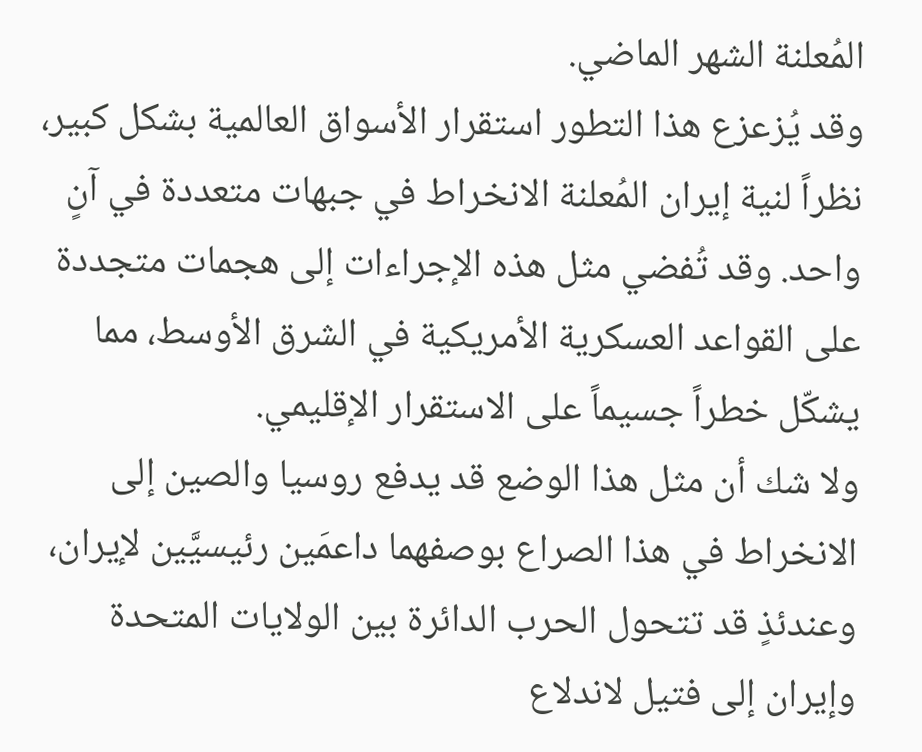المُعلنة الشهر الماضي.
وقد يُزعزع هذا التطور استقرار الأسواق العالمية بشكل كبير، نظراً لنية إيران المُعلنة الانخراط في جبهات متعددة في آنٍ واحد. وقد تُفضي مثل هذه الإجراءات إلى هجمات متجددة على القواعد العسكرية الأمريكية في الشرق الأوسط، مما يشكّل خطراً جسيماً على الاستقرار الإقليمي.
ولا شك أن مثل هذا الوضع قد يدفع روسيا والصين إلى الانخراط في هذا الصراع بوصفهما داعمَين رئيسيَّين لإيران، وعندئذٍ قد تتحول الحرب الدائرة بين الولايات المتحدة وإيران إلى فتيل لاندلاع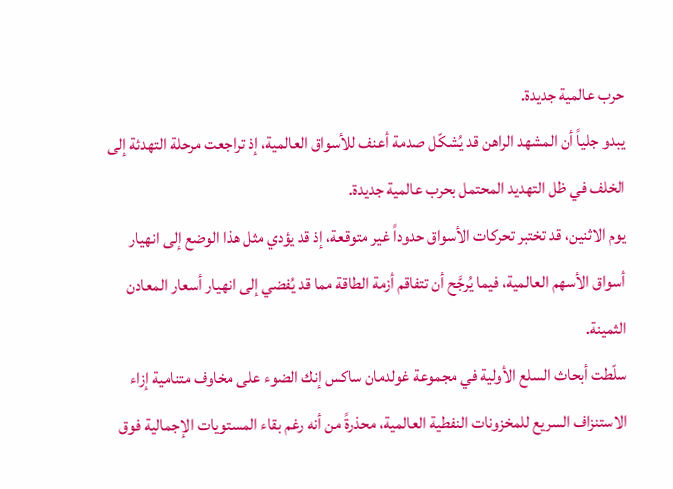حرب عالمية جديدة.
يبدو جلياً أن المشهد الراهن قد يُشكّل صدمة أعنف للأسواق العالمية، إذ تراجعت مرحلة التهدئة إلى الخلف في ظل التهديد المحتمل بحرب عالمية جديدة.
يوم الاثنين، قد تختبر تحركات الأسواق حدوداً غير متوقعة، إذ قد يؤدي مثل هذا الوضع إلى انهيار أسواق الأسهم العالمية، فيما يُرجَّح أن تتفاقم أزمة الطاقة مما قد يُفضي إلى انهيار أسعار المعادن الثمينة.
سلّطت أبحاث السلع الأولية في مجموعة غولدمان ساكس إنك الضوء على مخاوف متنامية إزاء الاستنزاف السريع للمخزونات النفطية العالمية، محذرةً من أنه رغم بقاء المستويات الإجمالية فوق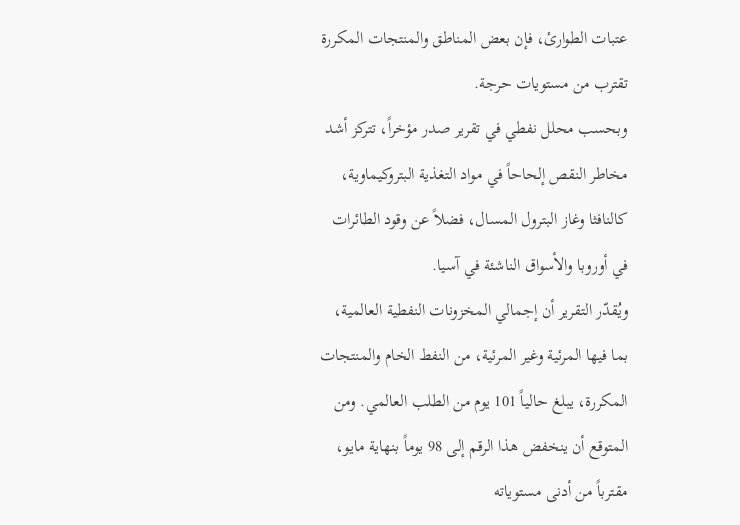عتبات الطوارئ، فإن بعض المناطق والمنتجات المكررة تقترب من مستويات حرجة.
وبحسب محلل نفطي في تقرير صدر مؤخراً، تتركز أشد مخاطر النقص إلحاحاً في مواد التغذية البتروكيماوية، كالنافثا وغاز البترول المسال، فضلاً عن وقود الطائرات في أوروبا والأسواق الناشئة في آسيا.
ويُقدّر التقرير أن إجمالي المخزونات النفطية العالمية، بما فيها المرئية وغير المرئية، من النفط الخام والمنتجات المكررة، يبلغ حالياً 101 يوم من الطلب العالمي. ومن المتوقع أن ينخفض هذا الرقم إلى 98 يوماً بنهاية مايو، مقترباً من أدنى مستوياته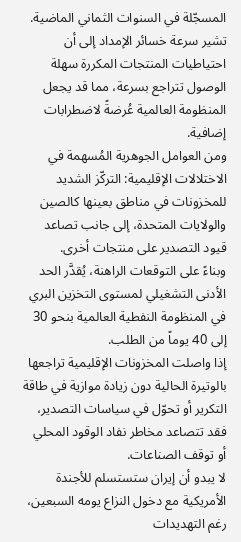المسجّلة في السنوات الثماني الماضية.
تشير سرعة خسائر الإمداد إلى أن احتياطيات المنتجات المكررة سهلة الوصول تتراجع بسرعة، مما قد يجعل المنظومة العالمية عُرضةً لاضطرابات إضافية.
ومن العوامل الجوهرية المُسهمة في الاختلالات الإقليمية: التركّز الشديد للمخزونات في مناطق بعينها كالصين والولايات المتحدة، إلى جانب تصاعد قيود التصدير على منتجات أخرى.
وبناءً على التوقعات الراهنة، يُقدَّر الحد الأدنى التشغيلي لمستوى التخزين البري في المنظومة النفطية العالمية بنحو 30 إلى 40 يوماً من الطلب.
إذا واصلت المخزونات الإقليمية تراجعها بالوتيرة الحالية دون زيادة موازية في طاقة التكرير أو تحوّل في سياسات التصدير، فقد تتصاعد مخاطر نفاد الوقود المحلي أو توقف الصناعات.
لا يبدو أن إيران ستستسلم للأجندة الأمريكية مع دخول النزاع يومه السبعين، رغم التهديدات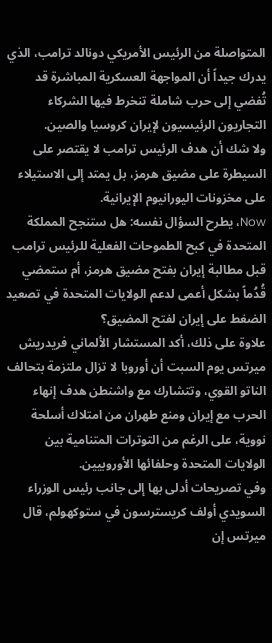المتواصلة من الرئيس الأمريكي دونالد ترامب، الذي يدرك جيداً أن المواجهة العسكرية المباشرة قد تُفضي إلى حرب شاملة تنخرط فيها الشركاء التجاريون الرئيسيون لإيران كروسيا والصين.
ولا شك أن هدف الرئيس ترامب لا يقتصر على السيطرة على مضيق هرمز، بل يمتد إلى الاستيلاء على مخزونات اليورانيوم الإيرانية.
Now، يطرح السؤال نفسه: هل ستنجح المملكة المتحدة في كبح الطموحات الفعلية للرئيس ترامب قبل مطالبة إيران بفتح مضيق هرمز، أم ستمضي قُدُماً بشكل أعمى لدعم الولايات المتحدة في تصعيد الضغط على إيران لفتح المضيق؟
علاوة على ذلك، أكد المستشار الألماني فريدريش ميرتس يوم السبت أن أوروبا لا تزال ملتزمة بتحالف الناتو القوي، وتتشارك مع واشنطن هدف إنهاء الحرب مع إيران ومنع طهران من امتلاك أسلحة نووية، على الرغم من التوترات المتنامية بين الولايات المتحدة وحلفائها الأوروبيين.
وفي تصريحات أدلى بها إلى جانب رئيس الوزراء السويدي أولف كريسترسون في ستوكهولم، قال ميرتس إن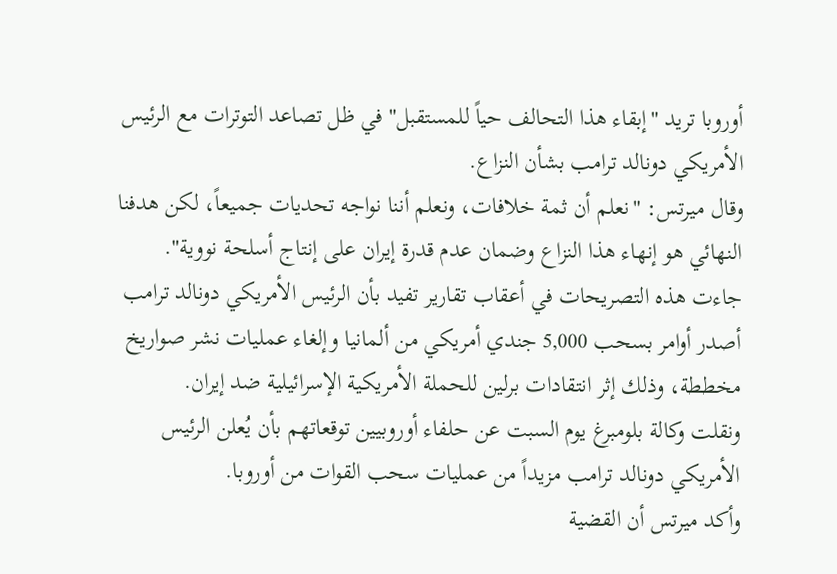أوروبا تريد "إبقاء هذا التحالف حياً للمستقبل" في ظل تصاعد التوترات مع الرئيس الأمريكي دونالد ترامب بشأن النزاع.
وقال ميرتس: "نعلم أن ثمة خلافات، ونعلم أننا نواجه تحديات جميعاً، لكن هدفنا النهائي هو إنهاء هذا النزاع وضمان عدم قدرة إيران على إنتاج أسلحة نووية".
جاءت هذه التصريحات في أعقاب تقارير تفيد بأن الرئيس الأمريكي دونالد ترامب أصدر أوامر بسحب 5,000 جندي أمريكي من ألمانيا وإلغاء عمليات نشر صواريخ مخططة، وذلك إثر انتقادات برلين للحملة الأمريكية الإسرائيلية ضد إيران.
ونقلت وكالة بلومبرغ يوم السبت عن حلفاء أوروبيين توقعاتهم بأن يُعلن الرئيس الأمريكي دونالد ترامب مزيداً من عمليات سحب القوات من أوروبا.
وأكد ميرتس أن القضية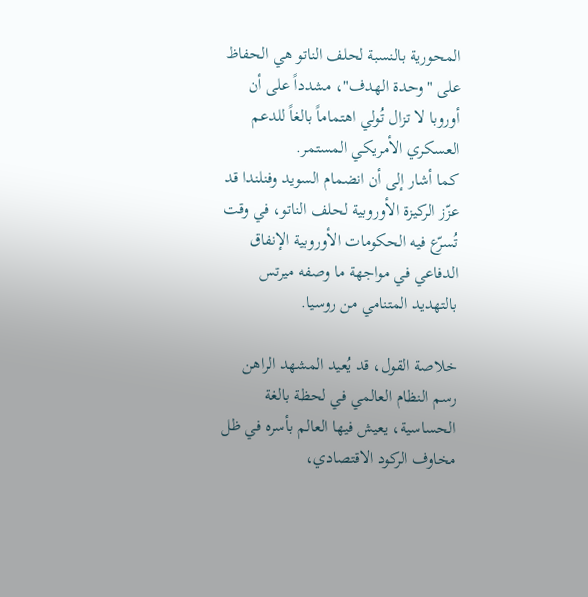المحورية بالنسبة لحلف الناتو هي الحفاظ على "وحدة الهدف"، مشدداً على أن أوروبا لا تزال تُولي اهتماماً بالغاً للدعم العسكري الأمريكي المستمر.
كما أشار إلى أن انضمام السويد وفنلندا قد عزّز الركيزة الأوروبية لحلف الناتو، في وقت تُسرّع فيه الحكومات الأوروبية الإنفاق الدفاعي في مواجهة ما وصفه ميرتس بالتهديد المتنامي من روسيا.

خلاصة القول، قد يُعيد المشهد الراهن رسم النظام العالمي في لحظة بالغة الحساسية، يعيش فيها العالم بأسره في ظل مخاوف الركود الاقتصادي،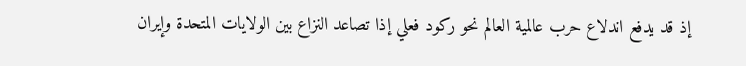إذ قد يدفع اندلاع حرب عالمية العالم نحو ركود فعلي إذا تصاعد النزاع بين الولايات المتحدة وإيران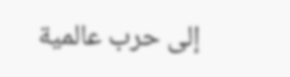إلى حرب عالمية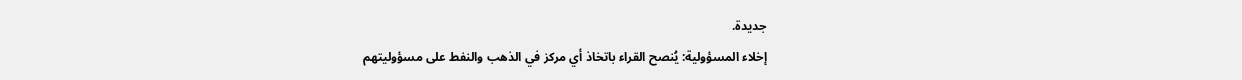جديدة.
إخلاء المسؤولية: يُنصح القراء باتخاذ أي مركز في الذهب والنفط على مسؤوليتهم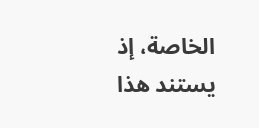الخاصة، إذ يستند هذا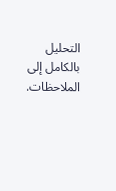التحليل بالكامل إلى الملاحظات.